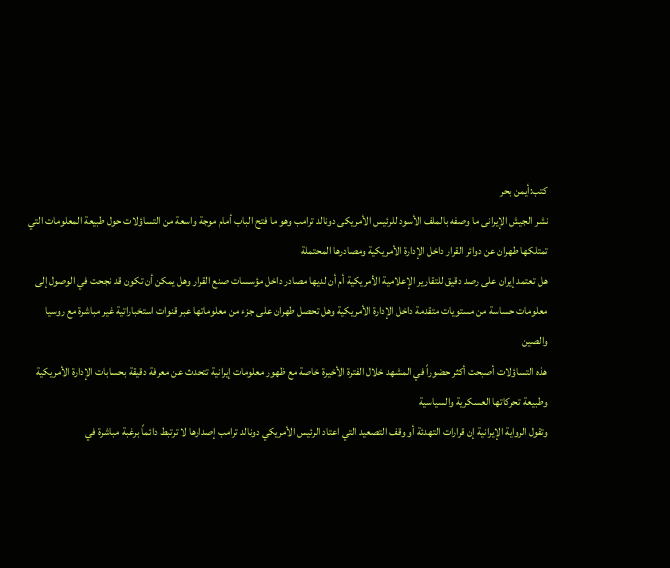كتب:أيمن بحر
نشر الجيش الإيرانى ما وصفه بالملف الأسود للرئيس الأمريكى دونالد ترامب وهو ما فتح الباب أمام موجة واسعة من التساؤلات حول طبيعة المعلومات التي تمتلكها طهران عن دوائر القرار داخل الإدارة الأمريكية ومصادرها المحتملة
هل تعتمد إيران على رصد دقيق للتقارير الإعلامية الأمريكية أم أن لديها مصادر داخل مؤسسات صنع القرار وهل يمكن أن تكون قد نجحت في الوصول إلى معلومات حساسة من مستويات متقدمة داخل الإدارة الأمريكية وهل تحصل طهران على جزء من معلوماتها عبر قنوات استخباراتية غير مباشرة مع روسيا والصين
هذه التساؤلات أصبحت أكثر حضوراً في المشهد خلال الفترة الأخيرة خاصة مع ظهور معلومات إيرانية تتحدث عن معرفة دقيقة بحسابات الإدارة الأمريكية وطبيعة تحركاتها العسكرية والسياسية
وتقول الرواية الإيرانية إن قرارات التهدئة أو وقف التصعيد التي اعتاد الرئيس الأمريكي دونالد ترامب إصدارها لا ترتبط دائماً برغبة مباشرة في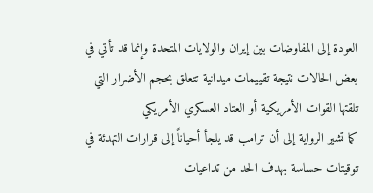العودة إلى المفاوضات بين إيران والولايات المتحدة وإنما قد تأتي في بعض الحالات نتيجة تقييمات ميدانية تتعلق بحجم الأضرار التي تلقتها القوات الأمريكية أو العتاد العسكري الأمريكي
كما تشير الرواية إلى أن ترامب قد يلجأ أحياناً إلى قرارات التهدئة في توقيتات حساسة بهدف الحد من تداعيات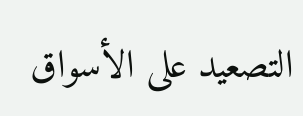التصعيد على الأسواق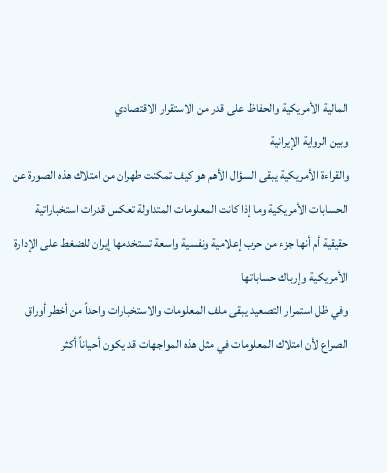المالية الأمريكية والحفاظ على قدر من الاستقرار الاقتصادي
وبين الرواية الإيرانية
والقراءة الأمريكية يبقى السؤال الأهم هو كيف تمكنت طهران من امتلاك هذه الصورة عن الحسابات الأمريكية وما إذا كانت المعلومات المتداولة تعكس قدرات استخباراتية حقيقية أم أنها جزء من حرب إعلامية ونفسية واسعة تستخدمها إيران للضغط على الإدارة الأمريكية وإرباك حساباتها
وفي ظل استمرار التصعيد يبقى ملف المعلومات والاستخبارات واحداً من أخطر أوراق الصراع لأن امتلاك المعلومات في مثل هذه المواجهات قد يكون أحياناً أكثر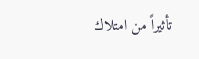تأثيراً من امتلاك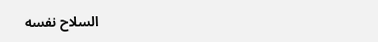السلاح نفسه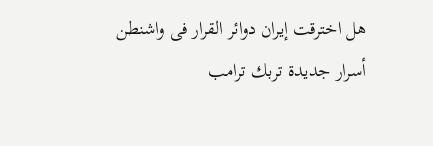هل اخترقت إيران دوائر القرار فى واشنطن أسرار جديدة تربك ترامب